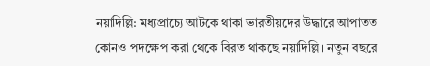নয়াদিল্লি: মধ্যপ্রাচ্যে আটকে থাকা ভারতীয়দের উদ্ধারে আপাতত কোনও পদক্ষেপ করা থেকে বিরত থাকছে নয়াদিল্লি। নতুন বছরে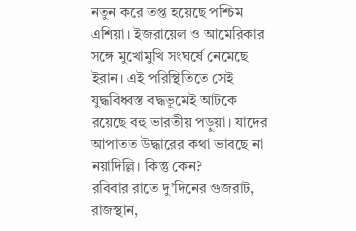নতুন করে তপ্ত হয়েছে পশ্চিম এশিয়া। ইজরায়েল ও আমেরিকার সঙ্গে মুখোমুখি সংঘর্ষে নেমেছে ইরান। এই পরিস্থিতিতে সেই যুদ্ধবিধ্বস্ত বদ্ধভূমেই আটকে রয়েছে বহু ভারতীয় পড়ুয়া। যাদের আপাতত উদ্ধারের কথা ভাবছে না নয়াদিল্লি। কিন্তু কেন?
রবিবার রাতে দু’দিনের গুজরাট, রাজস্থান,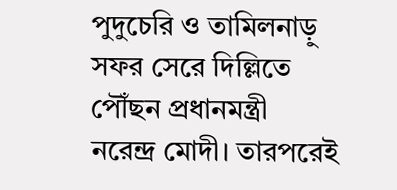পুদুচেরি ও তামিলনাড়ু সফর সেরে দিল্লিতে পৌঁছন প্রধানমন্ত্রী নরেন্দ্র মোদী। তারপরেই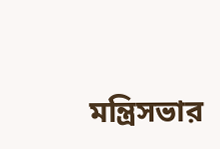মন্ত্রিসভার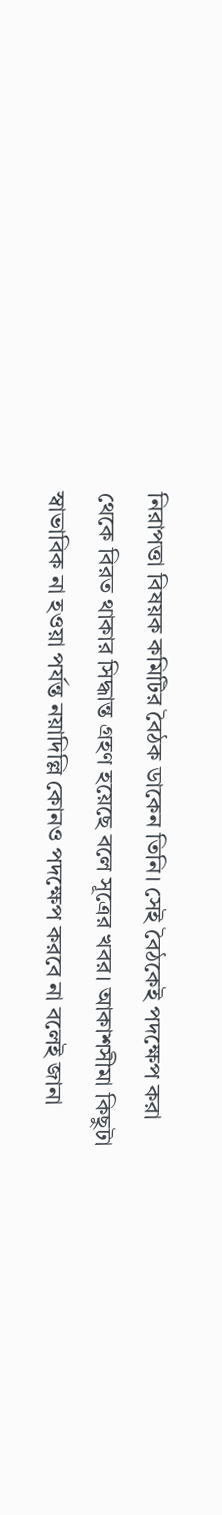নিরাপত্তা বিষয়ক কমিটির বৈঠক ডাকেন তিনি। সেই বৈঠকেই পদক্ষেপ করা থেকে বিরত থাকার সিদ্ধান্ত গ্রহণ হয়েছে বলে সূত্রের খবর। আকাশসীমা কিছুটা স্বাভাবিক না হওয়া পর্যন্ত নয়াদিল্লি কোনও পদক্ষেপ করবে না বলেই জানা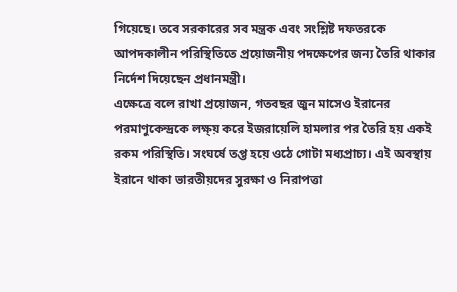গিয়েছে। তবে সরকারের সব মন্ত্রক এবং সংশ্লিষ্ট দফতরকে আপদকালীন পরিস্থিতিতে প্রয়োজনীয় পদক্ষেপের জন্য তৈরি থাকার নির্দেশ দিয়েছেন প্রধানমন্ত্রী।
এক্ষেত্রে বলে রাখা প্রয়োজন, গতবছর জুন মাসেও ইরানের পরমাণুকেন্দ্রকে লক্ষ্য় করে ইজরায়েলি হামলার পর তৈরি হয় একই রকম পরিস্থিতি। সংঘর্ষে তপ্ত হয়ে ওঠে গোটা মধ্যপ্রাচ্য। এই অবস্থায় ইরানে থাকা ভারতীয়দের সুরক্ষা ও নিরাপত্তা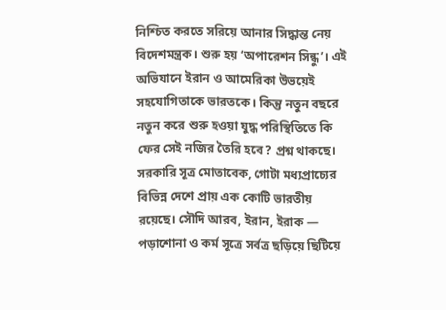নিশ্চিত করতে সরিয়ে আনার সিদ্ধান্ত নেয় বিদেশমন্ত্রক। শুরু হয় ‘অপারেশন সিন্ধু’। এই অভিযানে ইরান ও আমেরিকা উভয়েই সহযোগিতাকে ভারতকে। কিন্তু নতুন বছরে নতুন করে শুরু হওয়া যুদ্ধ পরিস্থিতিতে কি ফের সেই নজির তৈরি হবে? প্রশ্ন থাকছে।
সরকারি সূত্র মোতাবেক, গোটা মধ্যপ্রাচ্যের বিভিন্ন দেশে প্রায় এক কোটি ভারতীয় রয়েছে। সৌদি আরব, ইরান, ইরাক — পড়াশোনা ও কর্ম সূত্রে সর্বত্র ছড়িয়ে ছিটিয়ে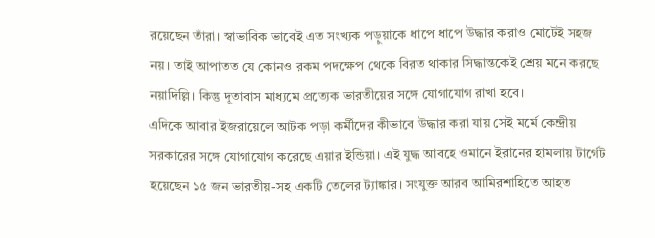রয়েছেন তাঁরা। স্বাভাবিক ভাবেই এত সংখ্যক পড়ুয়াকে ধাপে ধাপে উদ্ধার করাও মোটেই সহজ নয়। তাই আপাতত যে কোনও রকম পদক্ষেপ থেকে বিরত থাকার সিদ্ধান্তকেই শ্রেয় মনে করছে নয়াদিল্লি। কিন্তু দূতাবাস মাধ্যমে প্রত্যেক ভারতীয়ের সঙ্গে যোগাযোগ রাখা হবে।
এদিকে আবার ইজরায়েলে আটক পড়া কর্মীদের কীভাবে উদ্ধার করা যায় সেই মর্মে কেন্দ্রীয় সরকারের সঙ্গে যোগাযোগ করেছে এয়ার ইন্ডিয়া। এই যুদ্ধ আবহে ওমানে ইরানের হামলায় টার্গেট হয়েছেন ১৫ জন ভারতীয়-সহ একটি তেলের ট্যাঙ্কার। সংযুক্ত আরব আমিরশাহিতে আহত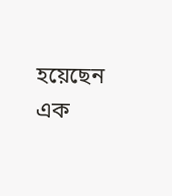হয়েছেন এক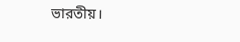ভারতীয়।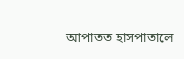আপাতত হাসপাতালে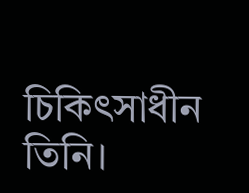চিকিৎসাধীন তিনি।